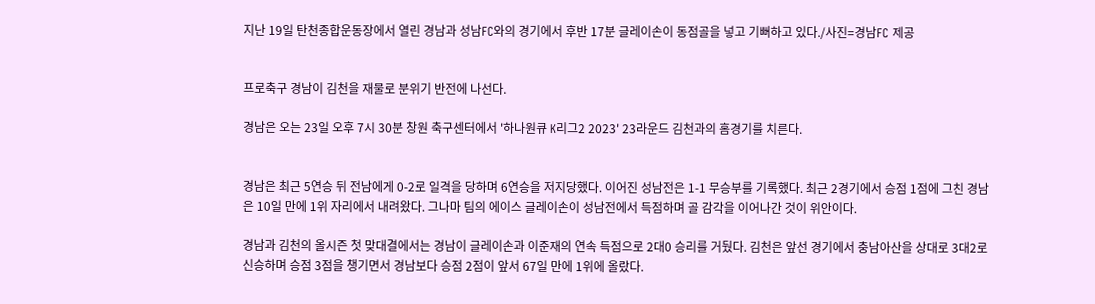지난 19일 탄천종합운동장에서 열린 경남과 성남FC와의 경기에서 후반 17분 글레이손이 동점골을 넣고 기뻐하고 있다./사진=경남FC 제공


프로축구 경남이 김천을 재물로 분위기 반전에 나선다.

경남은 오는 23일 오후 7시 30분 창원 축구센터에서 '하나원큐 K리그2 2023' 23라운드 김천과의 홈경기를 치른다.


경남은 최근 5연승 뒤 전남에게 0-2로 일격을 당하며 6연승을 저지당했다. 이어진 성남전은 1-1 무승부를 기록했다. 최근 2경기에서 승점 1점에 그친 경남은 10일 만에 1위 자리에서 내려왔다. 그나마 팀의 에이스 글레이손이 성남전에서 득점하며 골 감각을 이어나간 것이 위안이다.

경남과 김천의 올시즌 첫 맞대결에서는 경남이 글레이손과 이준재의 연속 득점으로 2대0 승리를 거뒀다. 김천은 앞선 경기에서 충남아산을 상대로 3대2로 신승하며 승점 3점을 챙기면서 경남보다 승점 2점이 앞서 67일 만에 1위에 올랐다.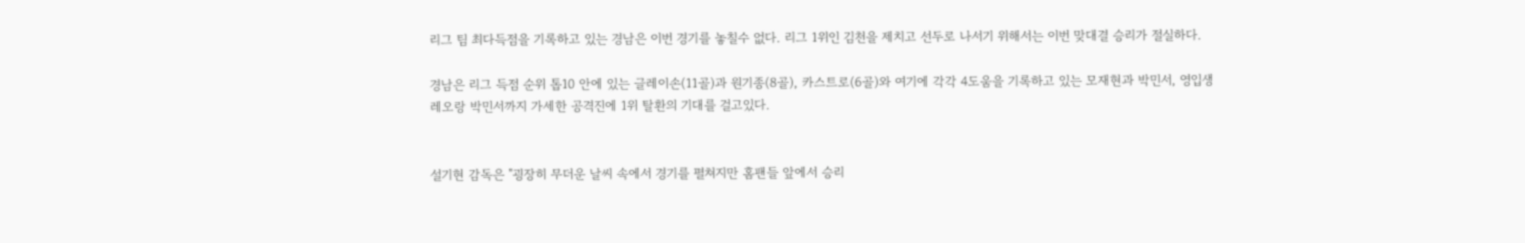리그 팀 최다득점을 기록하고 있는 경남은 이번 경기를 놓칠수 없다. 리그 1위인 김천을 제치고 선두로 나서기 위해서는 이번 맞대결 승리가 절실하다.

경남은 리그 득점 순위 톱10 안에 있는 글레이손(11골)과 원기종(8골), 카스트로(6골)와 여기에 각각 4도움을 기록하고 있는 모재현과 박민서, 영입생 레오랑 박민서까지 가세한 공격진에 1위 탈환의 기대를 걸고있다.


설기현 감독은 "굉장히 무더운 날씨 속에서 경기를 펼쳐지만 홈팬들 앞에서 승리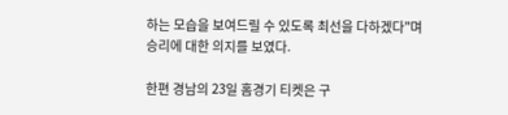하는 모습을 보여드릴 수 있도록 최선을 다하겠다"며 승리에 대한 의지를 보였다.

한편 경남의 23일 홈경기 티켓은 구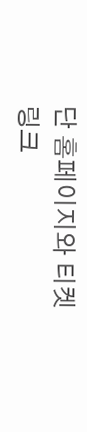단 홈페이지와 티켓링크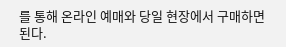를 통해 온라인 예매와 당일 현장에서 구매하면 된다.